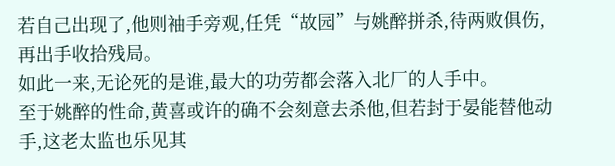若自己出现了,他则袖手旁观,任凭“故园”与姚醉拼杀,待两败俱伤,再出手收拾残局。
如此一来,无论死的是谁,最大的功劳都会落入北厂的人手中。
至于姚醉的性命,黄喜或许的确不会刻意去杀他,但若封于晏能替他动手,这老太监也乐见其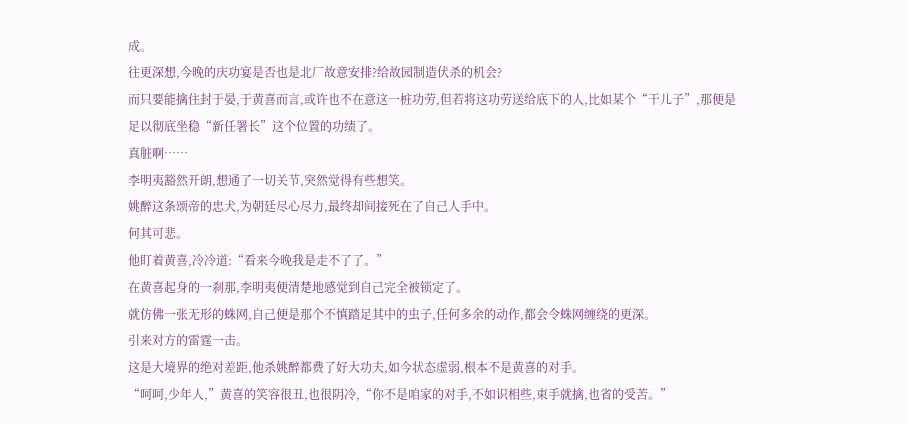成。
往更深想,今晚的庆功宴是否也是北厂故意安排?给故园制造伏杀的机会?
而只要能擒住封于晏,于黄喜而言,或许也不在意这一桩功劳,但若将这功劳送给底下的人,比如某个“干儿子”,那便是足以彻底坐稳“新任署长”这个位置的功绩了。
真脏啊……
李明夷豁然开朗,想通了一切关节,突然觉得有些想笑。
姚醉这条颂帝的忠犬,为朝廷尽心尽力,最终却间接死在了自己人手中。
何其可悲。
他盯着黄喜,冷冷道:“看来今晚我是走不了了。”
在黄喜起身的一刹那,李明夷便清楚地感觉到自己完全被锁定了。
就仿佛一张无形的蛛网,自己便是那个不慎踏足其中的虫子,任何多余的动作,都会令蛛网缠绕的更深。
引来对方的雷霆一击。
这是大境界的绝对差距,他杀姚醉都费了好大功夫,如今状态虚弱,根本不是黄喜的对手。
“呵呵,少年人,”黄喜的笑容很丑,也很阴冷,“你不是咱家的对手,不如识相些,束手就擒,也省的受苦。”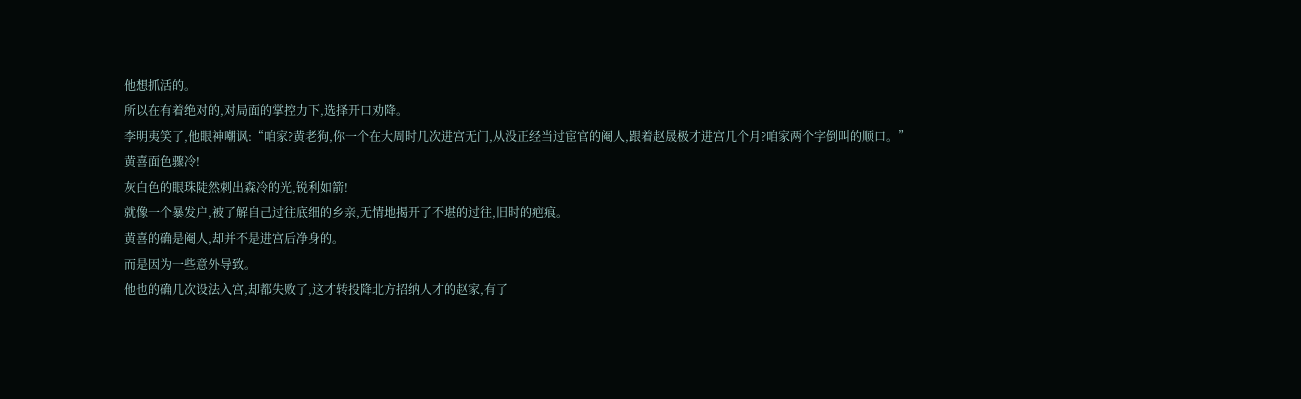他想抓活的。
所以在有着绝对的,对局面的掌控力下,选择开口劝降。
李明夷笑了,他眼神嘲讽:“咱家?黄老狗,你一个在大周时几次进宫无门,从没正经当过宦官的阉人,跟着赵晟极才进宫几个月?咱家两个字倒叫的顺口。”
黄喜面色骤冷!
灰白色的眼珠陡然刺出森冷的光,锐利如箭!
就像一个暴发户,被了解自己过往底细的乡亲,无情地揭开了不堪的过往,旧时的疤痕。
黄喜的确是阉人,却并不是进宫后净身的。
而是因为一些意外导致。
他也的确几次设法入宫,却都失败了,这才转投降北方招纳人才的赵家,有了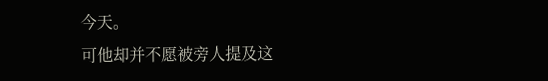今天。
可他却并不愿被旁人提及这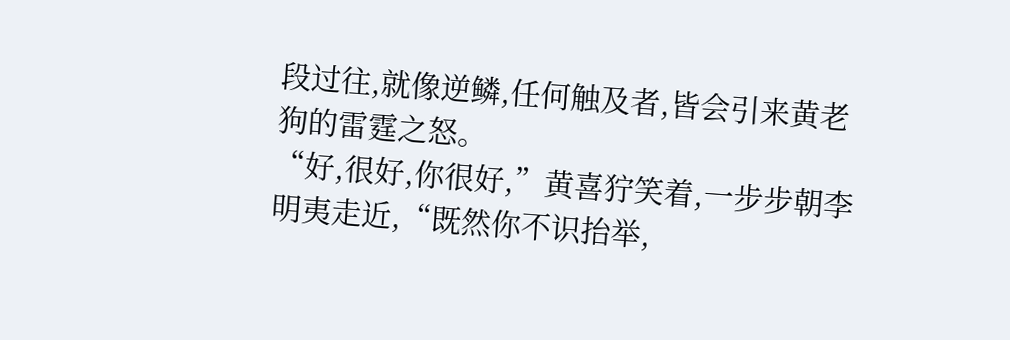段过往,就像逆鳞,任何触及者,皆会引来黄老狗的雷霆之怒。
“好,很好,你很好,”黄喜狞笑着,一步步朝李明夷走近,“既然你不识抬举,